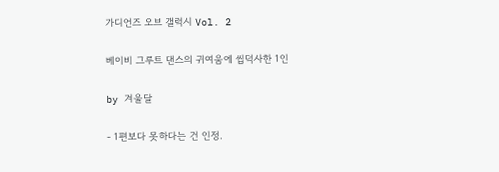가디언즈 오브 갤럭시 Vol. 2

베이비 그루트 댄스의 귀여움에 씹덕사한 1인

by 겨울달

- 1편보다 못하다는 건 인정.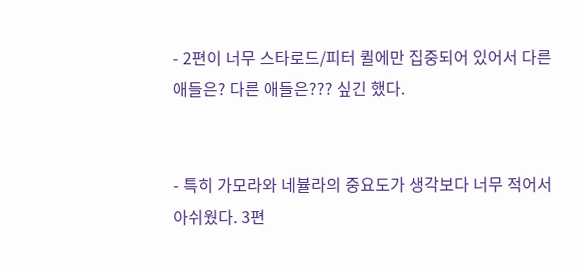- 2편이 너무 스타로드/피터 퀼에만 집중되어 있어서 다른 애들은? 다른 애들은??? 싶긴 했다.


- 특히 가모라와 네뷸라의 중요도가 생각보다 너무 적어서 아쉬웠다. 3편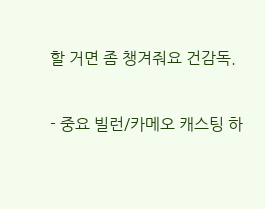할 거면 좀 챙겨줘요 건감독.


- 중요 빌런/카메오 캐스팅 하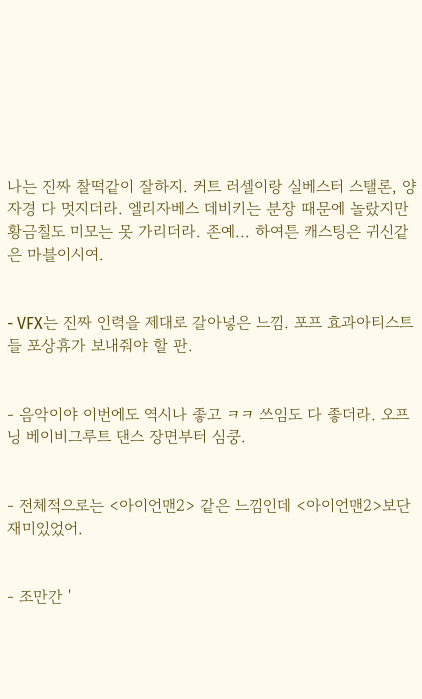나는 진짜 찰떡같이 잘하지. 커트 러셀이랑 실베스터 스탤론, 양자경 다 멋지더라. 엘리자베스 데비키는 분장 때문에 놀랐지만 황금칠도 미모는 못 가리더라. 존예... 하여튼 캐스팅은 귀신같은 마블이시여.


- VFX는 진짜 인력을 제대로 갈아넣은 느낌. 포프 효과아티스트들 포상휴가 보내줘야 할 판.


- 음악이야 이번에도 역시나 좋고 ㅋㅋ 쓰임도 다 좋더라. 오프닝 베이비그루트 댄스 장면부터 심쿵.


- 전체적으로는 <아이언맨2> 같은 느낌인데 <아이언맨2>보단 재미있었어.


- 조만간 '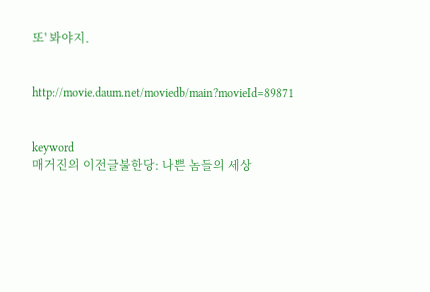또' 봐야지.


http://movie.daum.net/moviedb/main?movieId=89871


keyword
매거진의 이전글불한당: 나쁜 놈들의 세상